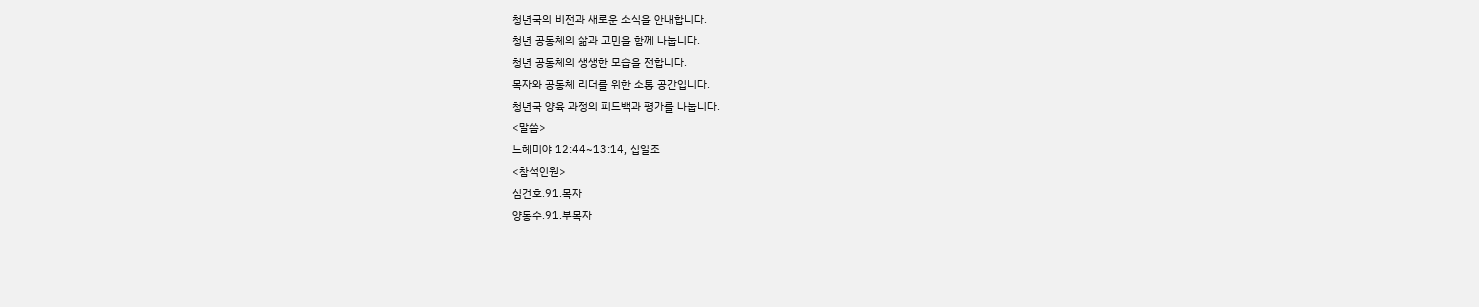청년국의 비전과 새로운 소식을 안내합니다.
청년 공동체의 삶과 고민을 함께 나눕니다.
청년 공동체의 생생한 모습을 전합니다.
목자와 공동체 리더를 위한 소통 공간입니다.
청년국 양육 과정의 피드백과 평가를 나눕니다.
<말씀>
느헤미야 12:44~13:14, 십일조
<참석인원>
심건호.91.목자
양동수.91.부목자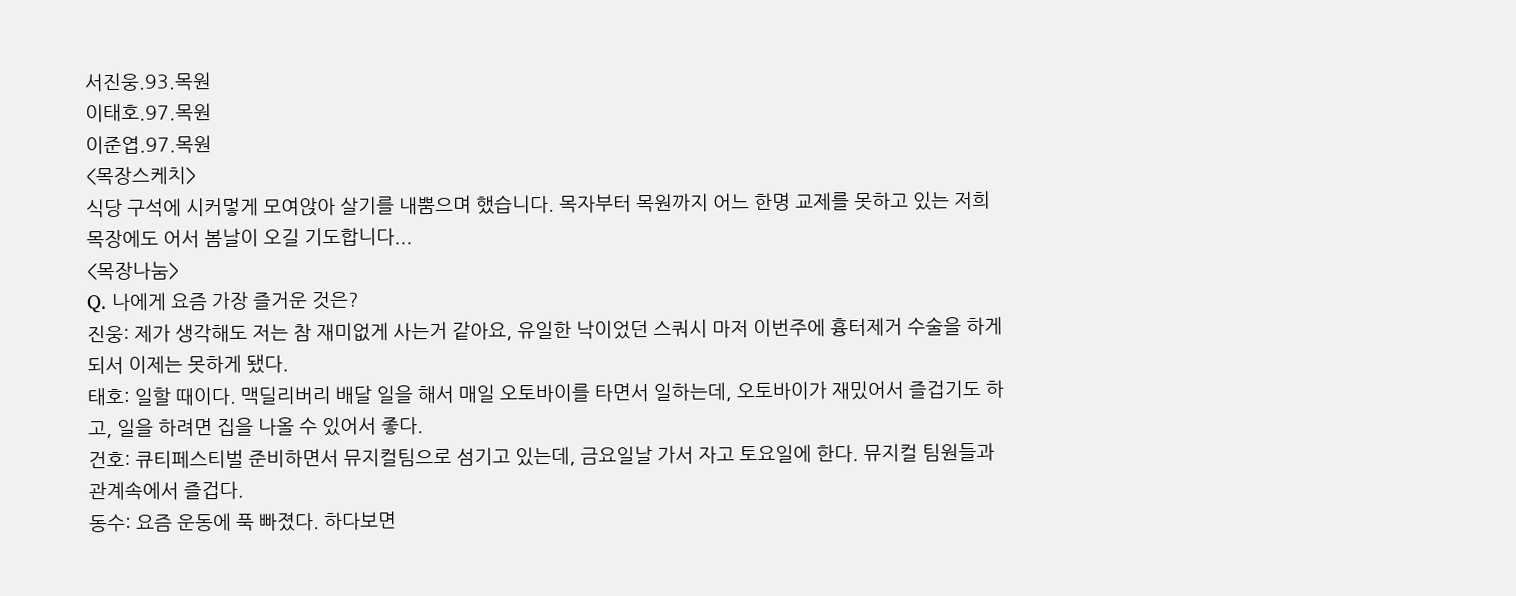서진웅.93.목원
이태호.97.목원
이준엽.97.목원
<목장스케치>
식당 구석에 시커멓게 모여앉아 살기를 내뿜으며 했습니다. 목자부터 목원까지 어느 한명 교제를 못하고 있는 저희 목장에도 어서 봄날이 오길 기도합니다...
<목장나눔>
Q. 나에게 요즘 가장 즐거운 것은?
진웅: 제가 생각해도 저는 참 재미없게 사는거 같아요, 유일한 낙이었던 스쿼시 마저 이번주에 흉터제거 수술을 하게 되서 이제는 못하게 됐다.
태호: 일할 때이다. 맥딜리버리 배달 일을 해서 매일 오토바이를 타면서 일하는데, 오토바이가 재밌어서 즐겁기도 하고, 일을 하려면 집을 나올 수 있어서 좋다.
건호: 큐티페스티벌 준비하면서 뮤지컬팀으로 섬기고 있는데, 금요일날 가서 자고 토요일에 한다. 뮤지컬 팀원들과 관계속에서 즐겁다.
동수: 요즘 운동에 푹 빠졌다. 하다보면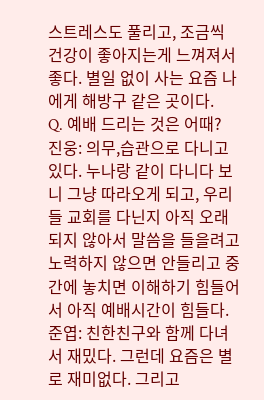스트레스도 풀리고, 조금씩 건강이 좋아지는게 느껴져서 좋다. 별일 없이 사는 요즘 나에게 해방구 같은 곳이다.
Q. 예배 드리는 것은 어때?
진웅: 의무,습관으로 다니고 있다. 누나랑 같이 다니다 보니 그냥 따라오게 되고, 우리들 교회를 다닌지 아직 오래되지 않아서 말씀을 들을려고 노력하지 않으면 안들리고 중간에 놓치면 이해하기 힘들어서 아직 예배시간이 힘들다.
준엽: 친한친구와 함께 다녀서 재밌다. 그런데 요즘은 별로 재미없다. 그리고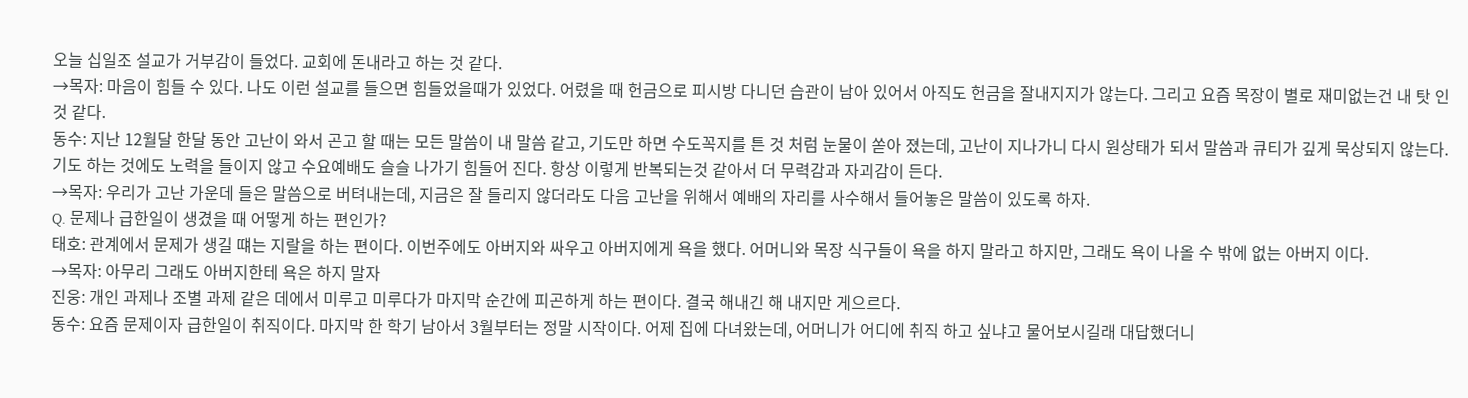오늘 십일조 설교가 거부감이 들었다. 교회에 돈내라고 하는 것 같다.
→목자: 마음이 힘들 수 있다. 나도 이런 설교를 들으면 힘들었을때가 있었다. 어렸을 때 헌금으로 피시방 다니던 습관이 남아 있어서 아직도 헌금을 잘내지지가 않는다. 그리고 요즘 목장이 별로 재미없는건 내 탓 인것 같다.
동수: 지난 12월달 한달 동안 고난이 와서 곤고 할 때는 모든 말씀이 내 말씀 같고, 기도만 하면 수도꼭지를 튼 것 처럼 눈물이 쏟아 졌는데, 고난이 지나가니 다시 원상태가 되서 말씀과 큐티가 깊게 묵상되지 않는다. 기도 하는 것에도 노력을 들이지 않고 수요예배도 슬슬 나가기 힘들어 진다. 항상 이렇게 반복되는것 같아서 더 무력감과 자괴감이 든다.
→목자: 우리가 고난 가운데 들은 말씀으로 버텨내는데, 지금은 잘 들리지 않더라도 다음 고난을 위해서 예배의 자리를 사수해서 들어놓은 말씀이 있도록 하자.
Q. 문제나 급한일이 생겼을 때 어떻게 하는 편인가?
태호: 관계에서 문제가 생길 떄는 지랄을 하는 편이다. 이번주에도 아버지와 싸우고 아버지에게 욕을 했다. 어머니와 목장 식구들이 욕을 하지 말라고 하지만, 그래도 욕이 나올 수 밖에 없는 아버지 이다.
→목자: 아무리 그래도 아버지한테 욕은 하지 말자
진웅: 개인 과제나 조별 과제 같은 데에서 미루고 미루다가 마지막 순간에 피곤하게 하는 편이다. 결국 해내긴 해 내지만 게으르다.
동수: 요즘 문제이자 급한일이 취직이다. 마지막 한 학기 남아서 3월부터는 정말 시작이다. 어제 집에 다녀왔는데, 어머니가 어디에 취직 하고 싶냐고 물어보시길래 대답했더니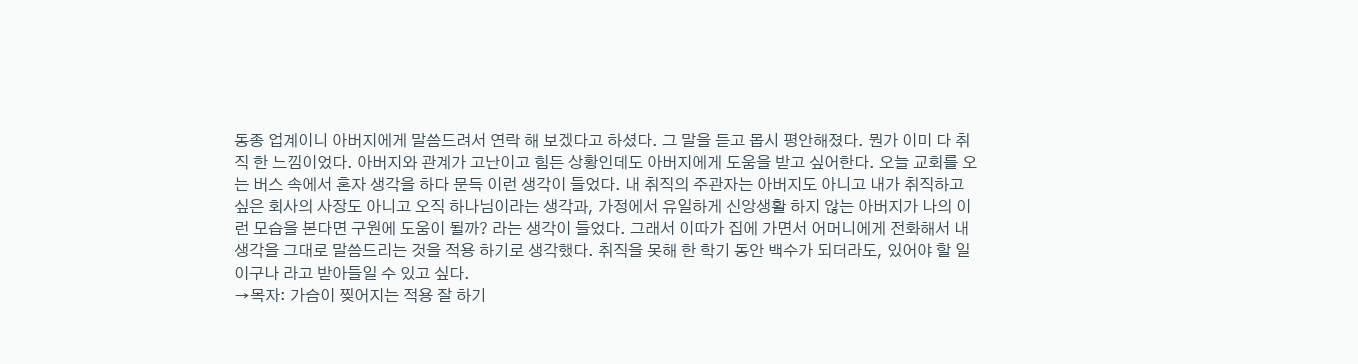동종 업계이니 아버지에게 말씀드려서 연락 해 보겠다고 하셨다. 그 말을 듣고 몹시 평안해졌다. 뭔가 이미 다 취직 한 느낌이었다. 아버지와 관계가 고난이고 힘든 상황인데도 아버지에게 도움을 받고 싶어한다. 오늘 교회를 오는 버스 속에서 혼자 생각을 하다 문득 이런 생각이 들었다. 내 취직의 주관자는 아버지도 아니고 내가 취직하고 싶은 회사의 사장도 아니고 오직 하나님이라는 생각과, 가정에서 유일하게 신앙생활 하지 않는 아버지가 나의 이런 모습을 본다면 구원에 도움이 될까? 라는 생각이 들었다. 그래서 이따가 집에 가면서 어머니에게 전화해서 내 생각을 그대로 말씀드리는 것을 적용 하기로 생각했다. 취직을 못해 한 학기 동안 백수가 되더라도, 있어야 할 일이구나 라고 받아들일 수 있고 싶다.
→목자: 가슴이 찢어지는 적용 잘 하기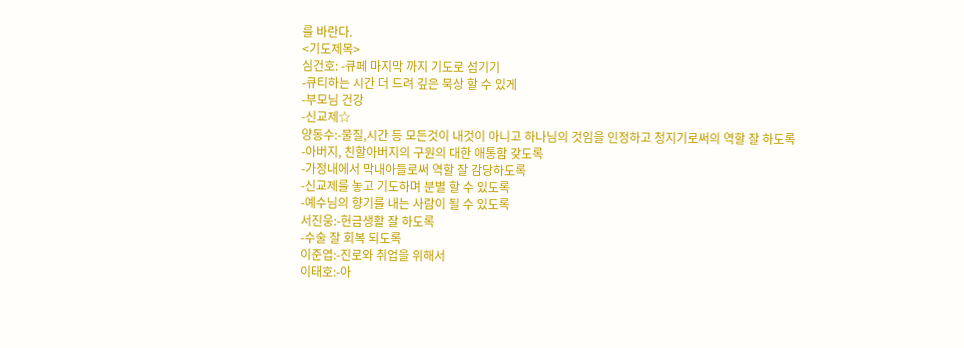를 바란다.
<기도제목>
심건호: -큐페 마지막 까지 기도로 섬기기
-큐티하는 시간 더 드려 깊은 묵상 할 수 있게
-부모님 건강
-신교제☆
양동수:-물질,시간 등 모든것이 내것이 아니고 하나님의 것임을 인정하고 청지기로써의 역할 잘 하도록
-아버지, 친할아버지의 구원의 대한 애통함 갖도록
-가정내에서 막내아들로써 역할 잘 감당하도록
-신교제를 놓고 기도하며 분별 할 수 있도록
-예수님의 향기를 내는 사람이 될 수 있도록
서진웅:-헌금생활 잘 하도록
-수술 잘 회복 되도록
이준엽:-진로와 취업을 위해서
이태호:-아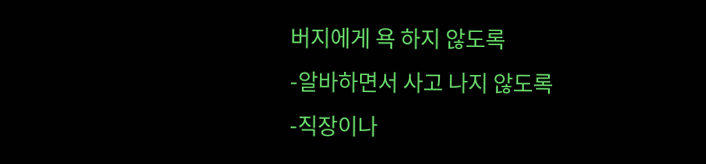버지에게 욕 하지 않도록
-알바하면서 사고 나지 않도록
-직장이나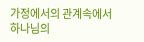가정에서의 관계속에서 하나님의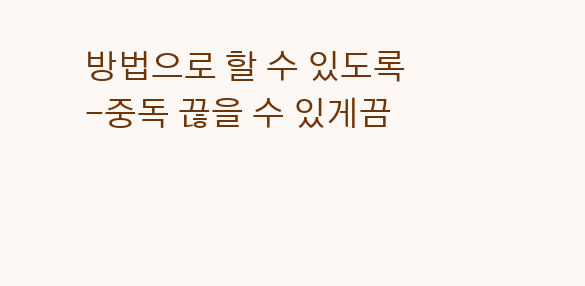방법으로 할 수 있도록
-중독 끊을 수 있게끔